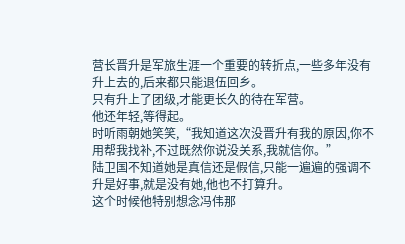营长晋升是军旅生涯一个重要的转折点,一些多年没有升上去的,后来都只能退伍回乡。
只有升上了团级,才能更长久的待在军营。
他还年轻,等得起。
时听雨朝她笑笑,“我知道这次没晋升有我的原因,你不用帮我找补,不过既然你说没关系,我就信你。”
陆卫国不知道她是真信还是假信,只能一遍遍的强调不升是好事,就是没有她,他也不打算升。
这个时候他特别想念冯伟那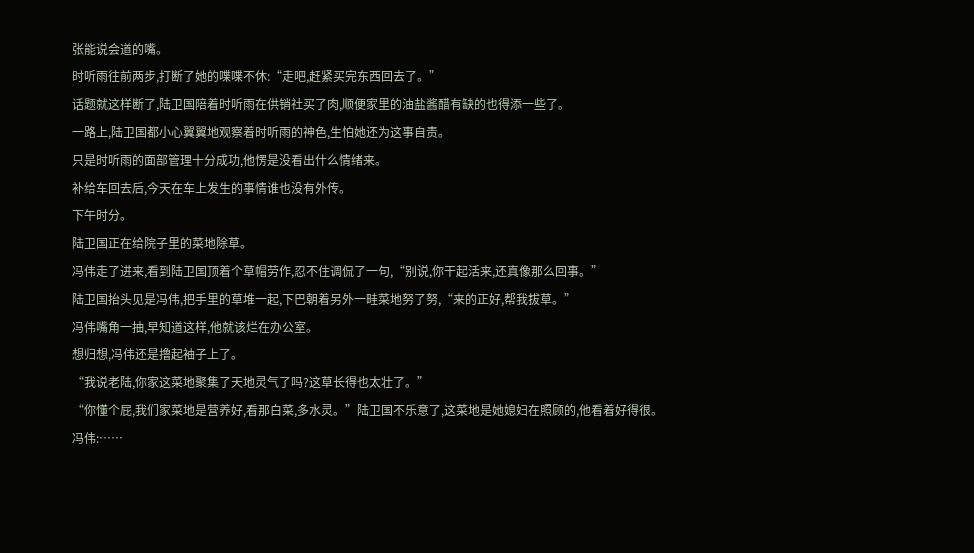张能说会道的嘴。
时听雨往前两步,打断了她的喋喋不休:“走吧,赶紧买完东西回去了。”
话题就这样断了,陆卫国陪着时听雨在供销社买了肉,顺便家里的油盐酱醋有缺的也得添一些了。
一路上,陆卫国都小心翼翼地观察着时听雨的神色,生怕她还为这事自责。
只是时听雨的面部管理十分成功,他愣是没看出什么情绪来。
补给车回去后,今天在车上发生的事情谁也没有外传。
下午时分。
陆卫国正在给院子里的菜地除草。
冯伟走了进来,看到陆卫国顶着个草帽劳作,忍不住调侃了一句,“别说,你干起活来,还真像那么回事。”
陆卫国抬头见是冯伟,把手里的草堆一起,下巴朝着另外一畦菜地努了努,“来的正好,帮我拔草。”
冯伟嘴角一抽,早知道这样,他就该烂在办公室。
想归想,冯伟还是撸起袖子上了。
“我说老陆,你家这菜地聚集了天地灵气了吗?这草长得也太壮了。”
“你懂个屁,我们家菜地是营养好,看那白菜,多水灵。”陆卫国不乐意了,这菜地是她媳妇在照顾的,他看着好得很。
冯伟:……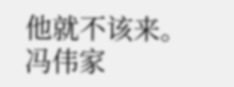他就不该来。
冯伟家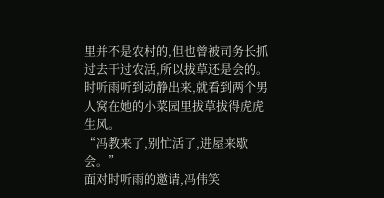里并不是农村的,但也曾被司务长抓过去干过农活,所以拔草还是会的。
时听雨听到动静出来,就看到两个男人窝在她的小菜园里拔草拔得虎虎生风。
“冯教来了,别忙活了,进屋来歇会。”
面对时听雨的邀请,冯伟笑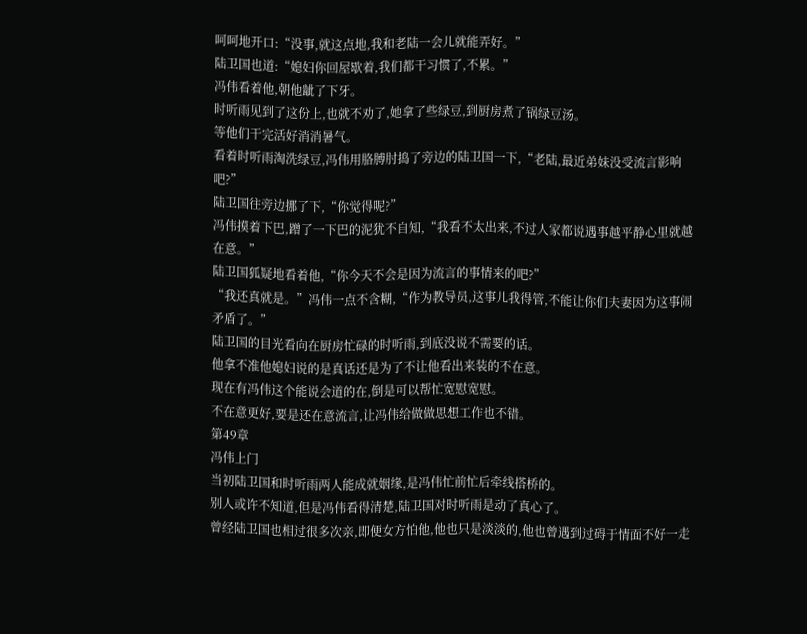呵呵地开口:“没事,就这点地,我和老陆一会儿就能弄好。”
陆卫国也道:“媳妇你回屋歇着,我们都干习惯了,不累。”
冯伟看着他,朝他龇了下牙。
时听雨见到了这份上,也就不劝了,她拿了些绿豆,到厨房煮了锅绿豆汤。
等他们干完活好消消暑气。
看着时听雨淘洗绿豆,冯伟用胳膊肘捣了旁边的陆卫国一下,“老陆,最近弟妹没受流言影响吧?”
陆卫国往旁边挪了下,“你觉得呢?”
冯伟摸着下巴,蹭了一下巴的泥犹不自知,“我看不太出来,不过人家都说遇事越平静心里就越在意。”
陆卫国狐疑地看着他,“你今天不会是因为流言的事情来的吧?”
“我还真就是。”冯伟一点不含糊,“作为教导员,这事儿我得管,不能让你们夫妻因为这事闹矛盾了。”
陆卫国的目光看向在厨房忙碌的时听雨,到底没说不需要的话。
他拿不准他媳妇说的是真话还是为了不让他看出来装的不在意。
现在有冯伟这个能说会道的在,倒是可以帮忙宽慰宽慰。
不在意更好,要是还在意流言,让冯伟给做做思想工作也不错。
第49章
冯伟上门
当初陆卫国和时听雨两人能成就姻缘,是冯伟忙前忙后牵线搭桥的。
别人或许不知道,但是冯伟看得清楚,陆卫国对时听雨是动了真心了。
曾经陆卫国也相过很多次亲,即便女方怕他,他也只是淡淡的,他也曾遇到过碍于情面不好一走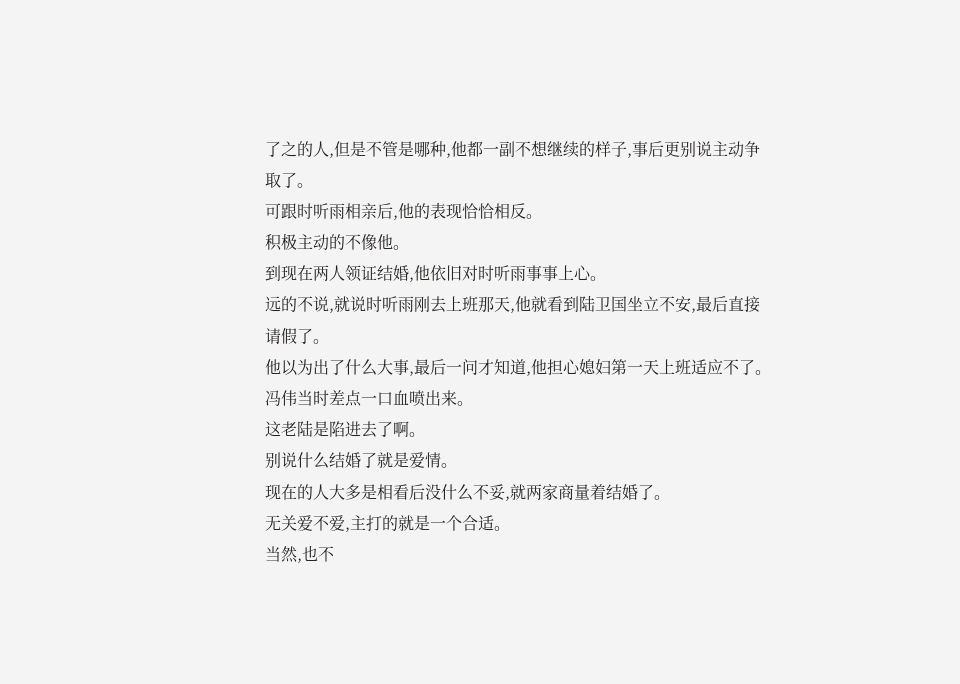了之的人,但是不管是哪种,他都一副不想继续的样子,事后更别说主动争取了。
可跟时听雨相亲后,他的表现恰恰相反。
积极主动的不像他。
到现在两人领证结婚,他依旧对时听雨事事上心。
远的不说,就说时听雨刚去上班那天,他就看到陆卫国坐立不安,最后直接请假了。
他以为出了什么大事,最后一问才知道,他担心媳妇第一天上班适应不了。
冯伟当时差点一口血喷出来。
这老陆是陷进去了啊。
别说什么结婚了就是爱情。
现在的人大多是相看后没什么不妥,就两家商量着结婚了。
无关爱不爱,主打的就是一个合适。
当然,也不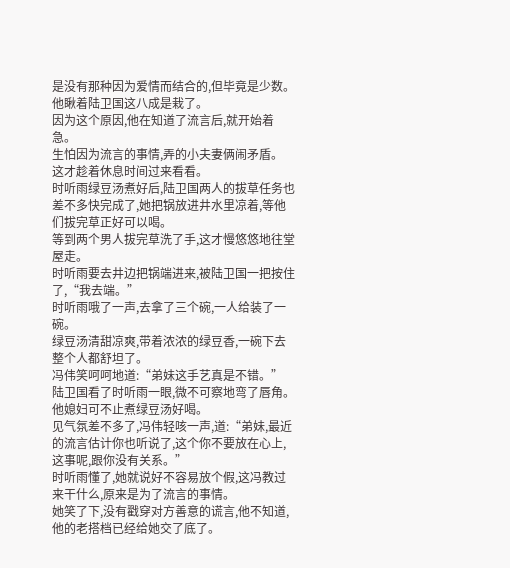是没有那种因为爱情而结合的,但毕竟是少数。
他瞅着陆卫国这八成是栽了。
因为这个原因,他在知道了流言后,就开始着急。
生怕因为流言的事情,弄的小夫妻俩闹矛盾。
这才趁着休息时间过来看看。
时听雨绿豆汤煮好后,陆卫国两人的拔草任务也差不多快完成了,她把锅放进井水里凉着,等他们拔完草正好可以喝。
等到两个男人拔完草洗了手,这才慢悠悠地往堂屋走。
时听雨要去井边把锅端进来,被陆卫国一把按住了,“我去端。”
时听雨哦了一声,去拿了三个碗,一人给装了一碗。
绿豆汤清甜凉爽,带着浓浓的绿豆香,一碗下去整个人都舒坦了。
冯伟笑呵呵地道:“弟妹这手艺真是不错。”
陆卫国看了时听雨一眼,微不可察地弯了唇角。
他媳妇可不止煮绿豆汤好喝。
见气氛差不多了,冯伟轻咳一声,道:“弟妹,最近的流言估计你也听说了,这个你不要放在心上,这事呢,跟你没有关系。”
时听雨懂了,她就说好不容易放个假,这冯教过来干什么,原来是为了流言的事情。
她笑了下,没有戳穿对方善意的谎言,他不知道,他的老搭档已经给她交了底了。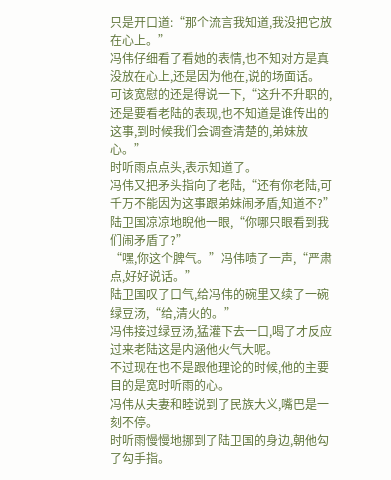只是开口道:“那个流言我知道,我没把它放在心上。”
冯伟仔细看了看她的表情,也不知对方是真没放在心上,还是因为他在,说的场面话。
可该宽慰的还是得说一下,“这升不升职的,还是要看老陆的表现,也不知道是谁传出的这事,到时候我们会调查清楚的,弟妹放心。”
时听雨点点头,表示知道了。
冯伟又把矛头指向了老陆,“还有你老陆,可千万不能因为这事跟弟妹闹矛盾,知道不?”
陆卫国凉凉地睨他一眼,“你哪只眼看到我们闹矛盾了?”
“嘿,你这个脾气。”冯伟啧了一声,“严肃点,好好说话。”
陆卫国叹了口气,给冯伟的碗里又续了一碗绿豆汤,“给,清火的。”
冯伟接过绿豆汤,猛灌下去一口,喝了才反应过来老陆这是内涵他火气大呢。
不过现在也不是跟他理论的时候,他的主要目的是宽时听雨的心。
冯伟从夫妻和睦说到了民族大义,嘴巴是一刻不停。
时听雨慢慢地挪到了陆卫国的身边,朝他勾了勾手指。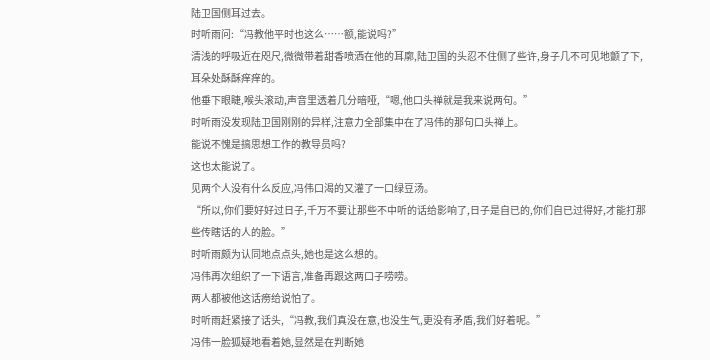陆卫国侧耳过去。
时听雨问:“冯教他平时也这么……额,能说吗?”
清浅的呼吸近在咫尺,微微带着甜香喷洒在他的耳廓,陆卫国的头忍不住侧了些许,身子几不可见地颤了下,耳朵处酥酥痒痒的。
他垂下眼睫,喉头滚动,声音里透着几分暗哑,“嗯,他口头禅就是我来说两句。”
时听雨没发现陆卫国刚刚的异样,注意力全部集中在了冯伟的那句口头禅上。
能说不愧是搞思想工作的教导员吗?
这也太能说了。
见两个人没有什么反应,冯伟口渴的又灌了一口绿豆汤。
“所以,你们要好好过日子,千万不要让那些不中听的话给影响了,日子是自已的,你们自已过得好,才能打那些传瞎话的人的脸。”
时听雨颇为认同地点点头,她也是这么想的。
冯伟再次组织了一下语言,准备再跟这两口子唠唠。
两人都被他这话痨给说怕了。
时听雨赶紧接了话头,“冯教,我们真没在意,也没生气,更没有矛盾,我们好着呢。”
冯伟一脸狐疑地看着她,显然是在判断她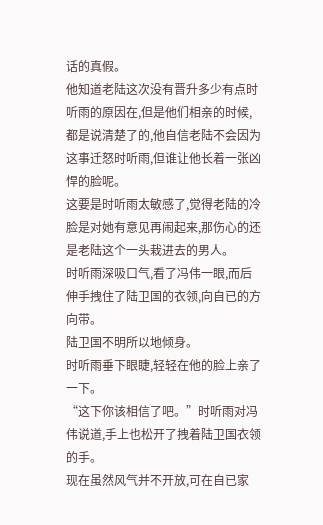话的真假。
他知道老陆这次没有晋升多少有点时听雨的原因在,但是他们相亲的时候,都是说清楚了的,他自信老陆不会因为这事迁怒时听雨,但谁让他长着一张凶悍的脸呢。
这要是时听雨太敏感了,觉得老陆的冷脸是对她有意见再闹起来,那伤心的还是老陆这个一头栽进去的男人。
时听雨深吸口气,看了冯伟一眼,而后伸手拽住了陆卫国的衣领,向自已的方向带。
陆卫国不明所以地倾身。
时听雨垂下眼睫,轻轻在他的脸上亲了一下。
“这下你该相信了吧。”时听雨对冯伟说道,手上也松开了拽着陆卫国衣领的手。
现在虽然风气并不开放,可在自已家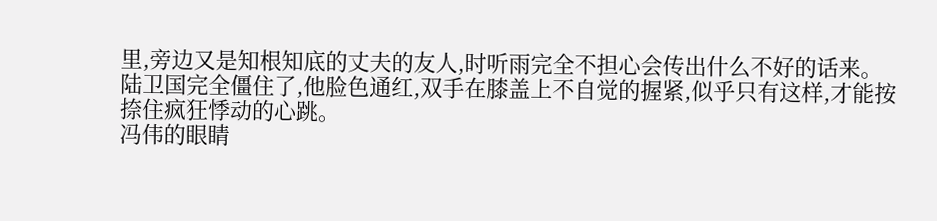里,旁边又是知根知底的丈夫的友人,时听雨完全不担心会传出什么不好的话来。
陆卫国完全僵住了,他脸色通红,双手在膝盖上不自觉的握紧,似乎只有这样,才能按捺住疯狂悸动的心跳。
冯伟的眼睛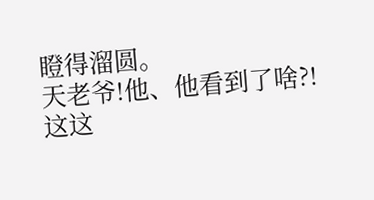瞪得溜圆。
天老爷!他、他看到了啥?!
这这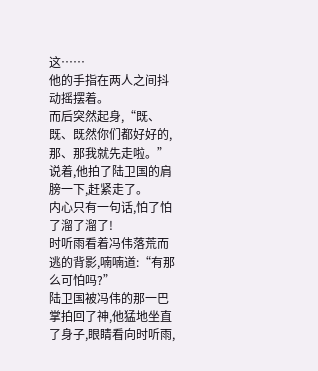这……
他的手指在两人之间抖动摇摆着。
而后突然起身,“既、既、既然你们都好好的,那、那我就先走啦。”
说着,他拍了陆卫国的肩膀一下,赶紧走了。
内心只有一句话,怕了怕了溜了溜了!
时听雨看着冯伟落荒而逃的背影,喃喃道:“有那么可怕吗?”
陆卫国被冯伟的那一巴掌拍回了神,他猛地坐直了身子,眼睛看向时听雨,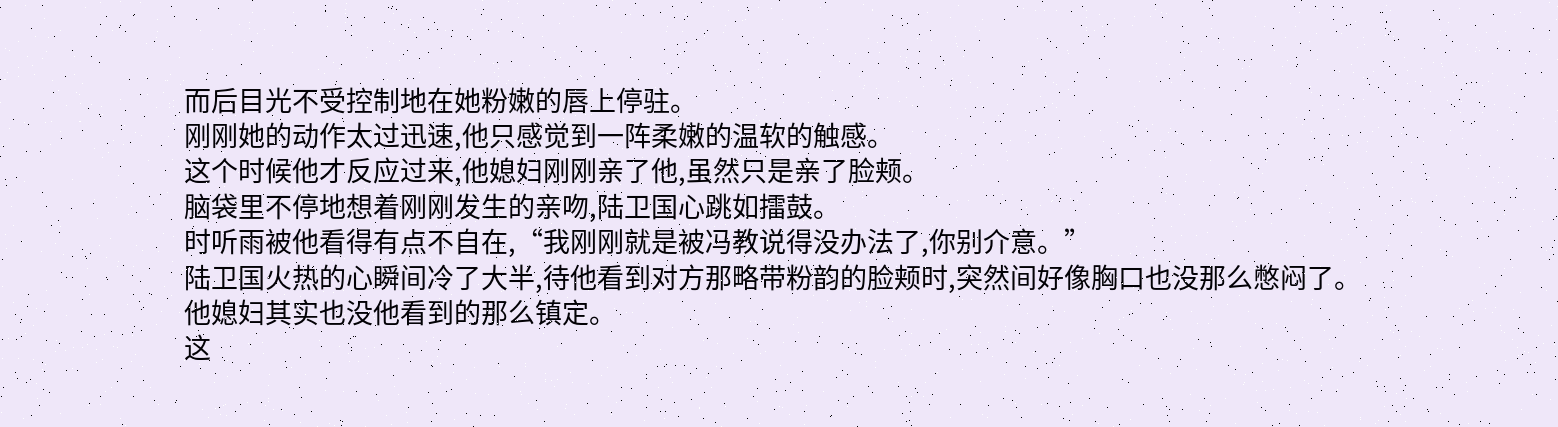而后目光不受控制地在她粉嫩的唇上停驻。
刚刚她的动作太过迅速,他只感觉到一阵柔嫩的温软的触感。
这个时候他才反应过来,他媳妇刚刚亲了他,虽然只是亲了脸颊。
脑袋里不停地想着刚刚发生的亲吻,陆卫国心跳如擂鼓。
时听雨被他看得有点不自在,“我刚刚就是被冯教说得没办法了,你别介意。”
陆卫国火热的心瞬间冷了大半,待他看到对方那略带粉韵的脸颊时,突然间好像胸口也没那么憋闷了。
他媳妇其实也没他看到的那么镇定。
这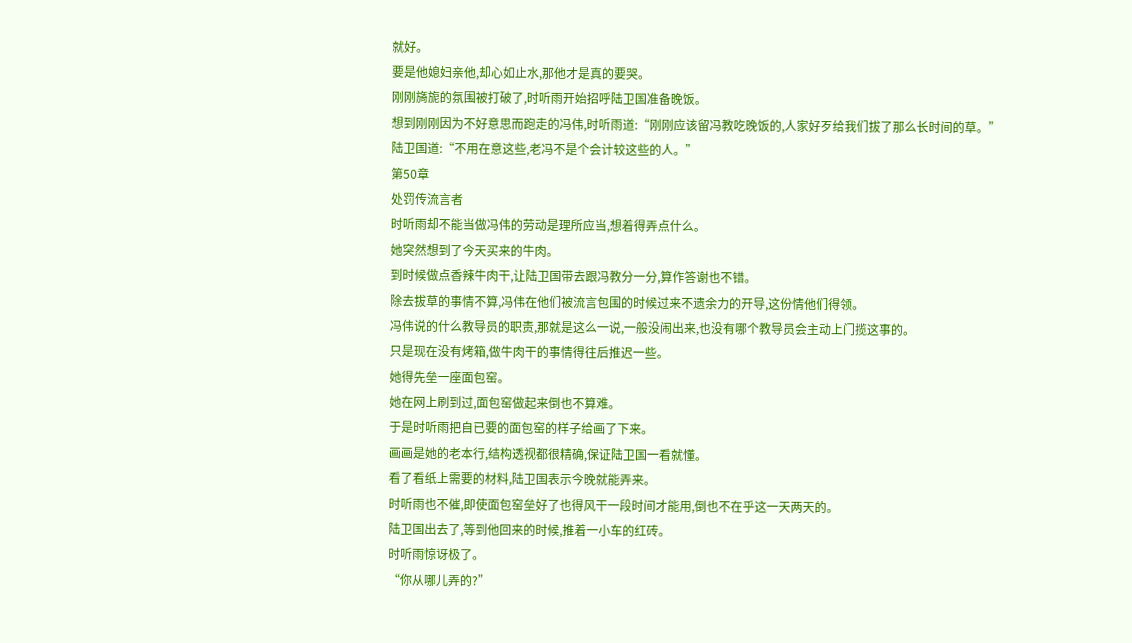就好。
要是他媳妇亲他,却心如止水,那他才是真的要哭。
刚刚旖旎的氛围被打破了,时听雨开始招呼陆卫国准备晚饭。
想到刚刚因为不好意思而跑走的冯伟,时听雨道:“刚刚应该留冯教吃晚饭的,人家好歹给我们拔了那么长时间的草。”
陆卫国道:“不用在意这些,老冯不是个会计较这些的人。”
第50章
处罚传流言者
时听雨却不能当做冯伟的劳动是理所应当,想着得弄点什么。
她突然想到了今天买来的牛肉。
到时候做点香辣牛肉干,让陆卫国带去跟冯教分一分,算作答谢也不错。
除去拔草的事情不算,冯伟在他们被流言包围的时候过来不遗余力的开导,这份情他们得领。
冯伟说的什么教导员的职责,那就是这么一说,一般没闹出来,也没有哪个教导员会主动上门揽这事的。
只是现在没有烤箱,做牛肉干的事情得往后推迟一些。
她得先垒一座面包窑。
她在网上刷到过,面包窑做起来倒也不算难。
于是时听雨把自已要的面包窑的样子给画了下来。
画画是她的老本行,结构透视都很精确,保证陆卫国一看就懂。
看了看纸上需要的材料,陆卫国表示今晚就能弄来。
时听雨也不催,即使面包窑垒好了也得风干一段时间才能用,倒也不在乎这一天两天的。
陆卫国出去了,等到他回来的时候,推着一小车的红砖。
时听雨惊讶极了。
“你从哪儿弄的?”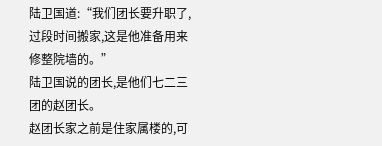陆卫国道:“我们团长要升职了,过段时间搬家,这是他准备用来修整院墙的。”
陆卫国说的团长,是他们七二三团的赵团长。
赵团长家之前是住家属楼的,可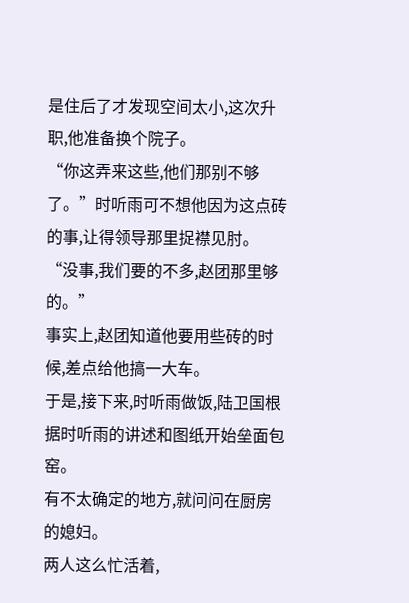是住后了才发现空间太小,这次升职,他准备换个院子。
“你这弄来这些,他们那别不够了。”时听雨可不想他因为这点砖的事,让得领导那里捉襟见肘。
“没事,我们要的不多,赵团那里够的。”
事实上,赵团知道他要用些砖的时候,差点给他搞一大车。
于是,接下来,时听雨做饭,陆卫国根据时听雨的讲述和图纸开始垒面包窑。
有不太确定的地方,就问问在厨房的媳妇。
两人这么忙活着,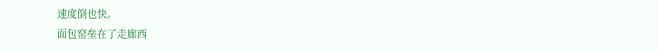速度倒也快。
面包窑垒在了走廊西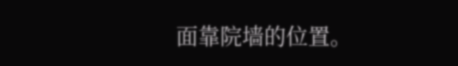面靠院墙的位置。